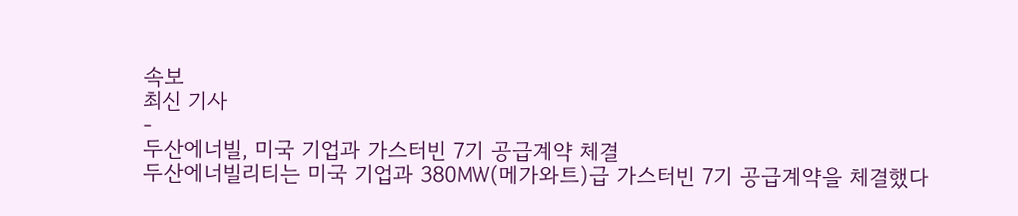속보
최신 기사
-
두산에너빌, 미국 기업과 가스터빈 7기 공급계약 체결
두산에너빌리티는 미국 기업과 380㎿(메가와트)급 가스터빈 7기 공급계약을 체결했다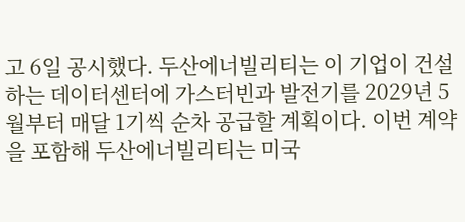고 6일 공시했다. 두산에너빌리티는 이 기업이 건설하는 데이터센터에 가스터빈과 발전기를 2029년 5월부터 매달 1기씩 순차 공급할 계획이다. 이번 계약을 포함해 두산에너빌리티는 미국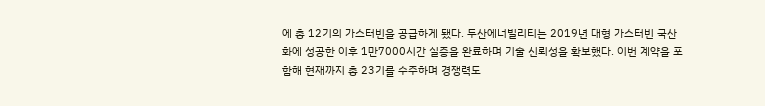에 총 12기의 가스터빈을 공급하게 됐다. 두산에너빌리티는 2019년 대형 가스터빈 국산화에 성공한 이후 1만7000시간 실증을 완료하며 기술 신뢰성을 확보했다. 이번 계약을 포함해 현재까지 총 23기를 수주하며 경쟁력도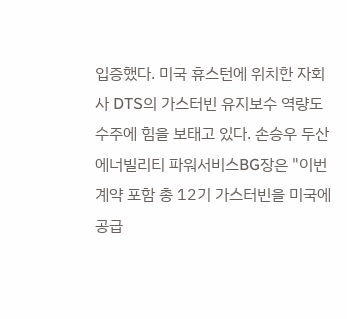입증했다. 미국 휴스턴에 위치한 자회사 DTS의 가스터빈 유지보수 역량도 수주에 힘을 보태고 있다. 손승우 두산에너빌리티 파워서비스BG장은 "이번 계약 포함 총 12기 가스터빈을 미국에 공급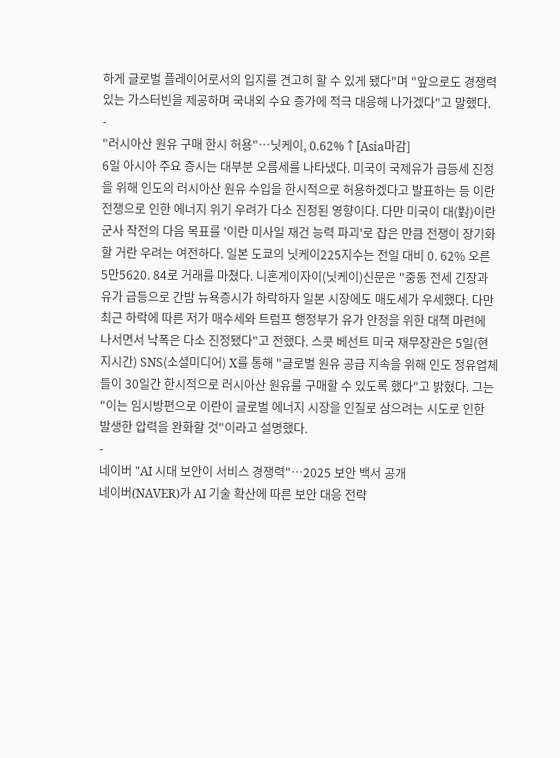하게 글로벌 플레이어로서의 입지를 견고히 할 수 있게 됐다"며 "앞으로도 경쟁력 있는 가스터빈을 제공하며 국내외 수요 증가에 적극 대응해 나가겠다"고 말했다.
-
"러시아산 원유 구매 한시 허용"…닛케이, 0.62%↑[Asia마감]
6일 아시아 주요 증시는 대부분 오름세를 나타냈다. 미국이 국제유가 급등세 진정을 위해 인도의 러시아산 원유 수입을 한시적으로 허용하겠다고 발표하는 등 이란 전쟁으로 인한 에너지 위기 우려가 다소 진정된 영향이다. 다만 미국이 대(對)이란 군사 작전의 다음 목표를 '이란 미사일 재건 능력 파괴'로 잡은 만큼 전쟁이 장기화할 거란 우려는 여전하다. 일본 도쿄의 닛케이225지수는 전일 대비 0. 62% 오른 5만5620. 84로 거래를 마쳤다. 니혼게이자이(닛케이)신문은 "중동 전세 긴장과 유가 급등으로 간밤 뉴욕증시가 하락하자 일본 시장에도 매도세가 우세했다. 다만 최근 하락에 따른 저가 매수세와 트럼프 행정부가 유가 안정을 위한 대책 마련에 나서면서 낙폭은 다소 진정됐다"고 전했다. 스콧 베선트 미국 재무장관은 5일(현지시간) SNS(소셜미디어) X를 통해 "글로벌 원유 공급 지속을 위해 인도 정유업체들이 30일간 한시적으로 러시아산 원유를 구매할 수 있도록 했다"고 밝혔다. 그는 "이는 임시방편으로 이란이 글로벌 에너지 시장을 인질로 삼으려는 시도로 인한 발생한 압력을 완화할 것"이라고 설명했다.
-
네이버 "AI 시대 보안이 서비스 경쟁력"…2025 보안 백서 공개
네이버(NAVER)가 AI 기술 확산에 따른 보안 대응 전략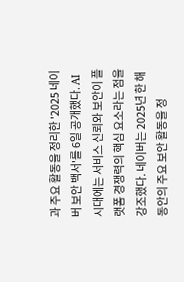과 주요 활동을 정리한 '2025 네이버 보안 백서'를 6일 공개했다. AI 시대에는 서비스 신뢰와 보안이 플랫폼 경쟁력의 핵심 요소라는 점을 강조했다. 네이버는 2025년 한 해 동안의 주요 보안 활동을 정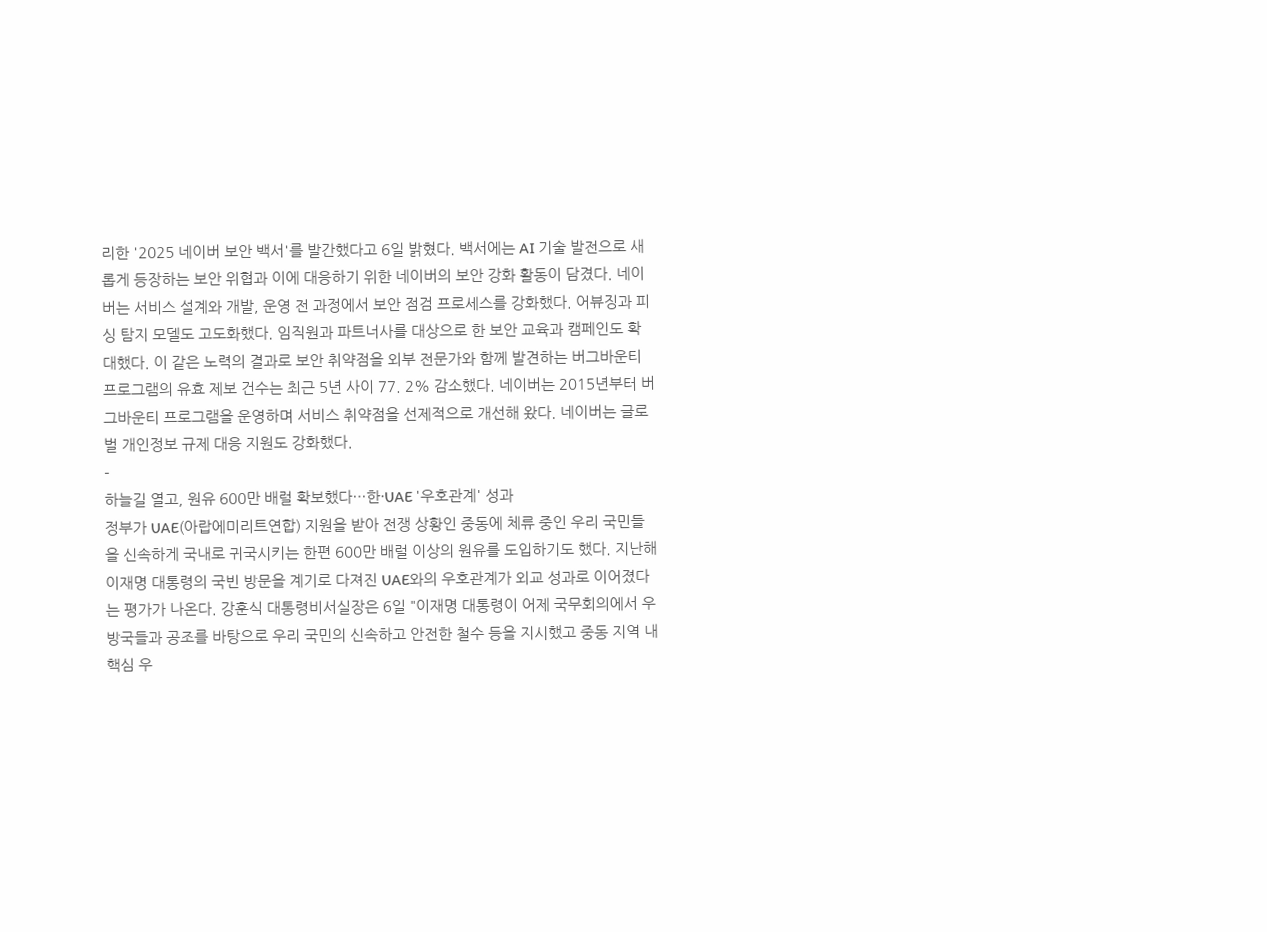리한 '2025 네이버 보안 백서'를 발간했다고 6일 밝혔다. 백서에는 AI 기술 발전으로 새롭게 등장하는 보안 위협과 이에 대응하기 위한 네이버의 보안 강화 활동이 담겼다. 네이버는 서비스 설계와 개발, 운영 전 과정에서 보안 점검 프로세스를 강화했다. 어뷰징과 피싱 탐지 모델도 고도화했다. 임직원과 파트너사를 대상으로 한 보안 교육과 캠페인도 확대했다. 이 같은 노력의 결과로 보안 취약점을 외부 전문가와 함께 발견하는 버그바운티 프로그램의 유효 제보 건수는 최근 5년 사이 77. 2% 감소했다. 네이버는 2015년부터 버그바운티 프로그램을 운영하며 서비스 취약점을 선제적으로 개선해 왔다. 네이버는 글로벌 개인정보 규제 대응 지원도 강화했다.
-
하늘길 열고, 원유 600만 배럴 확보했다…한·UAE '우호관계' 성과
정부가 UAE(아랍에미리트연합) 지원을 받아 전쟁 상황인 중동에 체류 중인 우리 국민들을 신속하게 국내로 귀국시키는 한편 600만 배럴 이상의 원유를 도입하기도 했다. 지난해 이재명 대통령의 국빈 방문을 계기로 다져진 UAE와의 우호관계가 외교 성과로 이어졌다는 평가가 나온다. 강훈식 대통령비서실장은 6일 "이재명 대통령이 어제 국무회의에서 우방국들과 공조를 바탕으로 우리 국민의 신속하고 안전한 철수 등을 지시했고 중동 지역 내 핵심 우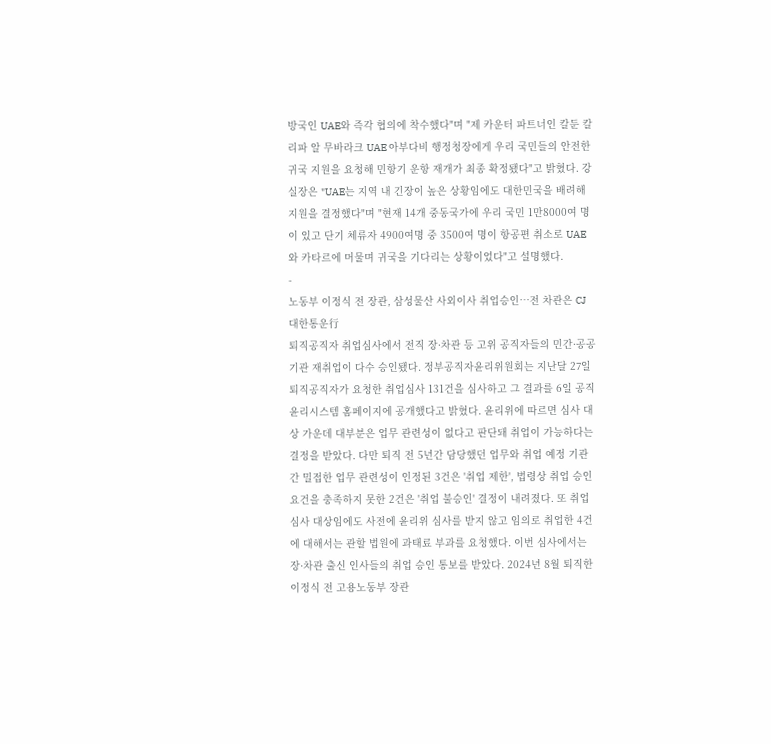방국인 UAE와 즉각 협의에 착수했다"며 "제 카운터 파트너인 칼둔 칼리파 알 무바라크 UAE 아부다비 행정청장에게 우리 국민들의 안전한 귀국 지원을 요청해 민항기 운항 재개가 최종 확정됐다"고 밝혔다. 강 실장은 "UAE는 지역 내 긴장이 높은 상황임에도 대한민국을 배려해 지원을 결정했다"며 "현재 14개 중동국가에 우리 국민 1만8000여 명이 있고 단기 체류자 4900여명 중 3500여 명이 항공편 취소로 UAE와 카타르에 머물며 귀국을 기다리는 상황이었다"고 설명했다.
-
노동부 이정식 전 장관, 삼성물산 사외이사 취업승인…전 차관은 CJ대한통운行
퇴직공직자 취업심사에서 전직 장·차관 등 고위 공직자들의 민간·공공기관 재취업이 다수 승인됐다. 정부공직자윤리위원회는 지난달 27일 퇴직공직자가 요청한 취업심사 131건을 심사하고 그 결과를 6일 공직윤리시스템 홈페이지에 공개했다고 밝혔다. 윤리위에 따르면 심사 대상 가운데 대부분은 업무 관련성이 없다고 판단돼 취업이 가능하다는 결정을 받았다. 다만 퇴직 전 5년간 담당했던 업무와 취업 예정 기관 간 밀접한 업무 관련성이 인정된 3건은 '취업 제한', 법령상 취업 승인 요건을 충족하지 못한 2건은 '취업 불승인' 결정이 내려졌다. 또 취업 심사 대상임에도 사전에 윤리위 심사를 받지 않고 임의로 취업한 4건에 대해서는 관할 법원에 과태료 부과를 요청했다. 이번 심사에서는 장·차관 출신 인사들의 취업 승인 통보를 받았다. 2024년 8월 퇴직한 이정식 전 고용노동부 장관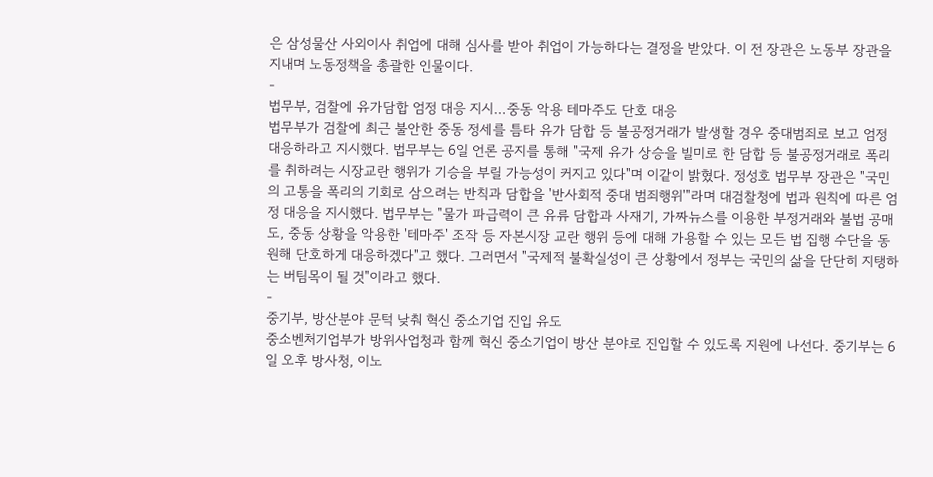은 삼성물산 사외이사 취업에 대해 심사를 받아 취업이 가능하다는 결정을 받았다. 이 전 장관은 노동부 장관을 지내며 노동정책을 총괄한 인물이다.
-
법무부, 검찰에 유가담합 엄정 대응 지시…중동 악용 테마주도 단호 대응
법무부가 검찰에 최근 불안한 중동 정세를 틈타 유가 담합 등 불공정거래가 발생할 경우 중대범죄로 보고 엄정 대응하라고 지시했다. 법무부는 6일 언론 공지를 통해 "국제 유가 상승을 빌미로 한 담합 등 불공정거래로 폭리를 취하려는 시장교란 행위가 기승을 부릴 가능성이 커지고 있다"며 이같이 밝혔다. 정성호 법무부 장관은 "국민의 고통을 폭리의 기회로 삼으려는 반칙과 담합을 '반사회적 중대 범죄행위'"라며 대검찰청에 법과 원칙에 따른 엄정 대응을 지시했다. 법무부는 "물가 파급력이 큰 유류 담합과 사재기, 가짜뉴스를 이용한 부정거래와 불법 공매도, 중동 상황을 악용한 '테마주' 조작 등 자본시장 교란 행위 등에 대해 가용할 수 있는 모든 법 집행 수단을 동원해 단호하게 대응하겠다"고 했다. 그러면서 "국제적 불확실성이 큰 상황에서 정부는 국민의 삶을 단단히 지탱하는 버팀목이 될 것"이라고 했다.
-
중기부, 방산분야 문턱 낮춰 혁신 중소기업 진입 유도
중소벤처기업부가 방위사업청과 함께 혁신 중소기업이 방산 분야로 진입할 수 있도록 지원에 나선다. 중기부는 6일 오후 방사청, 이노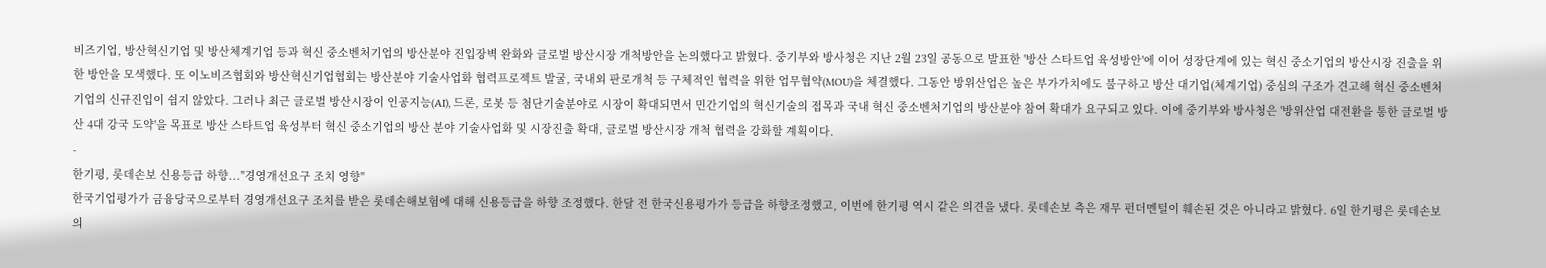비즈기업, 방산혁신기업 및 방산체계기업 등과 혁신 중소벤처기업의 방산분야 진입장벽 완화와 글로벌 방산시장 개척방안을 논의했다고 밝혔다. 중기부와 방사청은 지난 2월 23일 공동으로 발표한 '방산 스타트업 육성방안'에 이어 성장단계에 있는 혁신 중소기업의 방산시장 진출을 위한 방안을 모색했다. 또 이노비즈협회와 방산혁신기업협회는 방산분야 기술사업화 협력프로젝트 발굴, 국내외 판로개척 등 구체적인 협력을 위한 업무협약(MOU)을 체결했다. 그동안 방위산업은 높은 부가가치에도 불구하고 방산 대기업(체계기업) 중심의 구조가 견고해 혁신 중소벤처기업의 신규진입이 쉽지 않았다. 그러나 최근 글로벌 방산시장이 인공지능(AI), 드론, 로봇 등 첨단기술분야로 시장이 확대되면서 민간기업의 혁신기술의 접목과 국내 혁신 중소벤처기업의 방산분야 참여 확대가 요구되고 있다. 이에 중기부와 방사청은 '방위산업 대전환을 통한 글로벌 방산 4대 강국 도약'을 목표로 방산 스타트업 육성부터 혁신 중소기업의 방산 분야 기술사업화 및 시장진출 확대, 글로벌 방산시장 개척 협력을 강화할 계획이다.
-
한기평, 롯데손보 신용등급 하향..."경영개선요구 조치 영향"
한국기업평가가 금융당국으로부터 경영개선요구 조치를 받은 롯데손해보험에 대해 신용등급을 하향 조정했다. 한달 전 한국신용평가가 등급을 하향조정했고, 이번에 한기평 역시 같은 의견을 냈다. 롯데손보 측은 재무 펀더멘털이 훼손된 것은 아니라고 밝혔다. 6일 한기평은 롯데손보의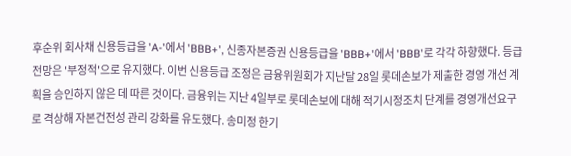후순위 회사채 신용등급을 'A-'에서 'BBB+', 신종자본증권 신용등급을 'BBB+'에서 'BBB'로 각각 하향했다. 등급전망은 '부정적'으로 유지했다. 이번 신용등급 조정은 금융위원회가 지난달 28일 롯데손보가 제출한 경영 개선 계획을 승인하지 않은 데 따른 것이다. 금융위는 지난 4일부로 롯데손보에 대해 적기시정조치 단계를 경영개선요구로 격상해 자본건전성 관리 강화를 유도했다. 송미정 한기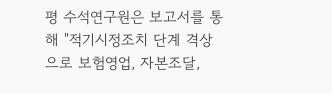평 수석연구원은 보고서를 통해 "적기시정조치 단계 격상으로 보험영업, 자본조달,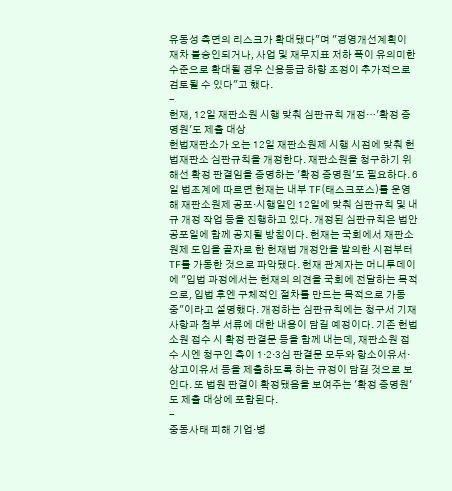유동성 측면의 리스크가 확대됐다"며 "경영개선계획이 재차 불승인되거나, 사업 및 재무지표 저하 폭이 유의미한 수준으로 확대될 경우 신용등급 하향 조정이 추가적으로 검토될 수 있다"고 했다.
-
헌재, 12일 재판소원 시행 맞춰 심판규칙 개정…'확정 증명원'도 제출 대상
헌법재판소가 오는 12일 재판소원제 시행 시점에 맞춰 헌법재판소 심판규칙을 개정한다. 재판소원을 청구하기 위해선 확정 판결임을 증명하는 '확정 증명원'도 필요하다. 6일 법조계에 따르면 헌재는 내부 TF(태스크포스)를 운영해 재판소원제 공포·시행일인 12일에 맞춰 심판규칙 및 내규 개정 작업 등을 진행하고 있다. 개정된 심판규칙은 법안 공포일에 함께 공지될 방침이다. 헌재는 국회에서 재판소원제 도입을 골자로 한 헌재법 개정안을 발의한 시점부터 TF를 가동한 것으로 파악됐다. 헌재 관계자는 머니투데이에 "입법 과정에서는 헌재의 의견을 국회에 전달하는 목적으로, 입법 후엔 구체적인 절차를 만드는 목적으로 가동 중"이라고 설명했다. 개정하는 심판규칙에는 청구서 기재 사항과 첨부 서류에 대한 내용이 담길 예정이다. 기존 헌법소원 접수 시 확정 판결문 등을 함께 내는데, 재판소원 접수 시엔 청구인 측이 1·2·3심 판결문 모두와 항소이유서·상고이유서 등을 제출하도록 하는 규정이 담길 것으로 보인다. 또 법원 판결이 확정됐음을 보여주는 '확정 증명원'도 제출 대상에 포함된다.
-
중동사태 피해 기업·병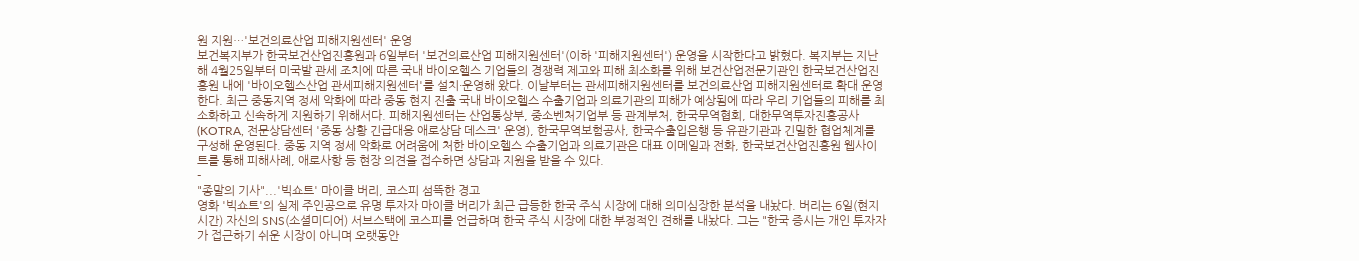원 지원…'보건의료산업 피해지원센터' 운영
보건복지부가 한국보건산업진흥원과 6일부터 '보건의료산업 피해지원센터'(이하 '피해지원센터') 운영을 시작한다고 밝혔다. 복지부는 지난해 4월25일부터 미국발 관세 조치에 따른 국내 바이오헬스 기업들의 경쟁력 제고와 피해 최소화를 위해 보건산업전문기관인 한국보건산업진흥원 내에 '바이오헬스산업 관세피해지원센터'를 설치·운영해 왔다. 이날부터는 관세피해지원센터를 보건의료산업 피해지원센터로 확대 운영한다. 최근 중동지역 정세 악화에 따라 중동 현지 진출 국내 바이오헬스 수출기업과 의료기관의 피해가 예상됨에 따라 우리 기업들의 피해를 최소화하고 신속하게 지원하기 위해서다. 피해지원센터는 산업통상부, 중소벤처기업부 등 관계부처, 한국무역협회, 대한무역투자진흥공사(KOTRA, 전문상담센터 '중동 상황 긴급대응 애로상담 데스크' 운영), 한국무역보험공사, 한국수출입은행 등 유관기관과 긴밀한 협업체계를 구성해 운영된다. 중동 지역 정세 악화로 어려움에 처한 바이오헬스 수출기업과 의료기관은 대표 이메일과 전화, 한국보건산업진흥원 웹사이트를 통해 피해사례, 애로사항 등 현장 의견을 접수하면 상담과 지원을 받을 수 있다.
-
"종말의 기사"...'빅쇼트' 마이클 버리, 코스피 섬뜩한 경고
영화 '빅쇼트'의 실제 주인공으로 유명 투자자 마이클 버리가 최근 급등한 한국 주식 시장에 대해 의미심장한 분석을 내놨다. 버리는 6일(현지 시간) 자신의 SNS(소셜미디어) 서브스택에 코스피를 언급하며 한국 주식 시장에 대한 부정적인 견해를 내놨다. 그는 "한국 증시는 개인 투자자가 접근하기 쉬운 시장이 아니며 오랫동안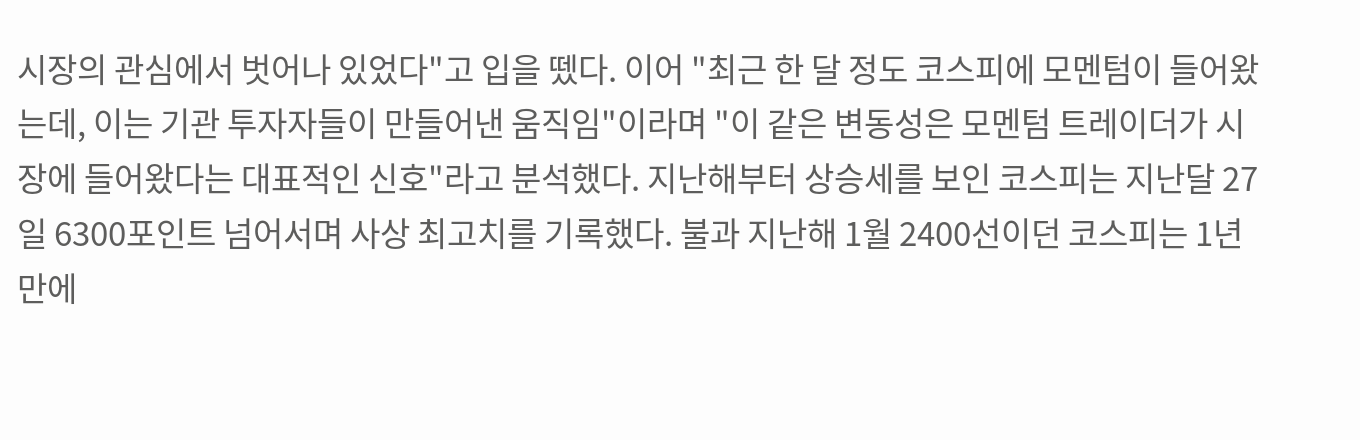시장의 관심에서 벗어나 있었다"고 입을 뗐다. 이어 "최근 한 달 정도 코스피에 모멘텀이 들어왔는데, 이는 기관 투자자들이 만들어낸 움직임"이라며 "이 같은 변동성은 모멘텀 트레이더가 시장에 들어왔다는 대표적인 신호"라고 분석했다. 지난해부터 상승세를 보인 코스피는 지난달 27일 6300포인트 넘어서며 사상 최고치를 기록했다. 불과 지난해 1월 2400선이던 코스피는 1년 만에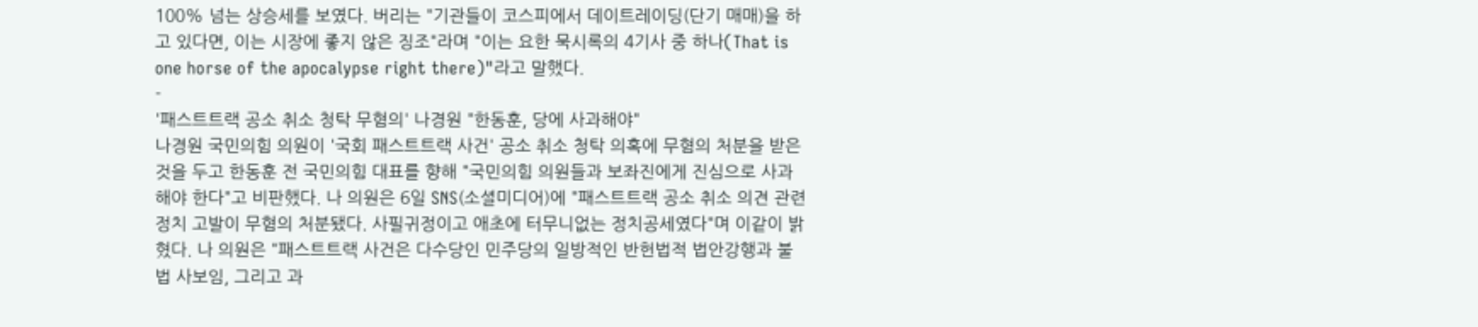100% 넘는 상승세를 보였다. 버리는 "기관들이 코스피에서 데이트레이딩(단기 매매)을 하고 있다면, 이는 시장에 좋지 않은 징조"라며 "이는 요한 묵시록의 4기사 중 하나(That is one horse of the apocalypse right there)"라고 말했다.
-
'패스트트랙 공소 취소 청탁 무혐의' 나경원 "한동훈, 당에 사과해야"
나경원 국민의힘 의원이 '국회 패스트트랙 사건' 공소 취소 청탁 의혹에 무혐의 처분을 받은 것을 두고 한동훈 전 국민의힘 대표를 향해 "국민의힘 의원들과 보좌진에게 진심으로 사과해야 한다"고 비판했다. 나 의원은 6일 SNS(소셜미디어)에 "패스트트랙 공소 취소 의견 관련 정치 고발이 무혐의 처분됐다. 사필귀정이고 애초에 터무니없는 정치공세였다"며 이같이 밝혔다. 나 의원은 "패스트트랙 사건은 다수당인 민주당의 일방적인 반헌법적 법안강행과 불법 사보임, 그리고 과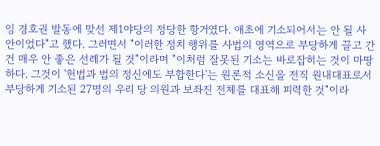잉 경호권 발동에 맞선 제1야당의 정당한 항거였다. 애초에 기소되어서는 안 될 사안이었다"고 했다. 그러면서 "이러한 정치 행위를 사법의 영역으로 부당하게 끌고 간 건 매우 안 좋은 선례가 될 것"이라며 "이처럼 잘못된 기소는 바로잡히는 것이 마땅하다. 그것이 '헌법과 법의 정신에도 부합한다'는 원론적 소신을 전직 원내대표로서 부당하게 기소된 27명의 우리 당 의원과 보좌진 전체를 대표해 피력한 것"이라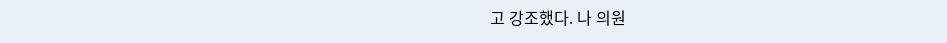고 강조했다. 나 의원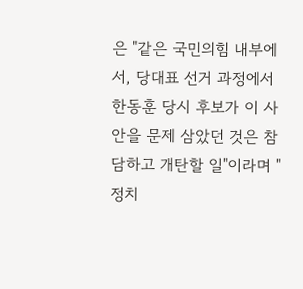은 "같은 국민의힘 내부에서, 당대표 선거 과정에서 한동훈 당시 후보가 이 사안을 문제 삼았던 것은 참담하고 개탄할 일"이라며 "정치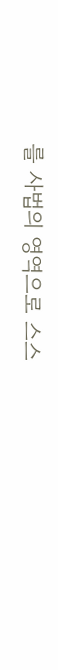를 사법의 영역으로 스스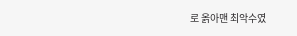로 옭아맨 최악수였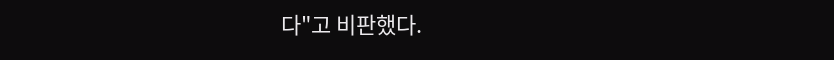다"고 비판했다.